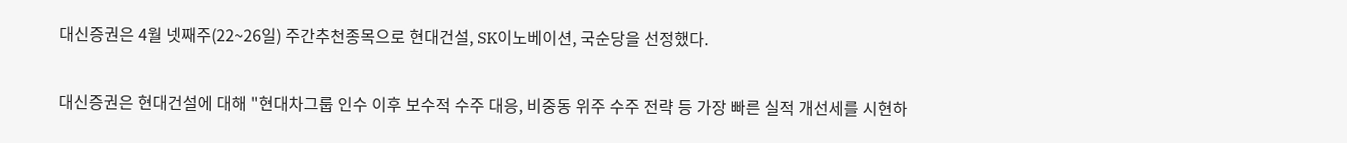대신증권은 4월 넷째주(22~26일) 주간추천종목으로 현대건설, SK이노베이션, 국순당을 선정했다.

대신증권은 현대건설에 대해 "현대차그룹 인수 이후 보수적 수주 대응, 비중동 위주 수주 전략 등 가장 빠른 실적 개선세를 시현하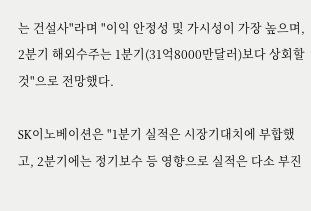는 건설사"라며 "이익 안정성 및 가시성이 가장 높으며, 2분기 해외수주는 1분기(31억8000만달러)보다 상회할 것"으로 전망했다.

SK이노베이션은 "1분기 실적은 시장기대치에 부합했고, 2분기에는 정기보수 등 영향으로 실적은 다소 부진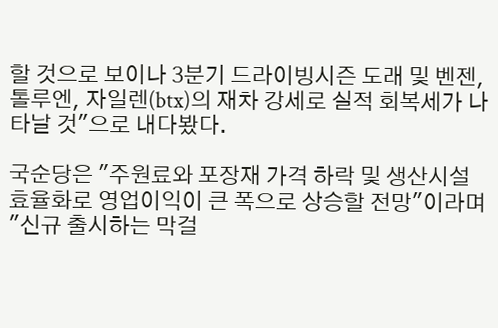할 것으로 보이나 3분기 드라이빙시즌 도래 및 벤젠, 톨루엔, 자일렌(btx)의 재차 강세로 실적 회복세가 나타날 것"으로 내다봤다.

국순당은 "주원료와 포장재 가격 하락 및 생산시설 효율화로 영업이익이 큰 폭으로 상승할 전망"이라며 "신규 출시하는 막걸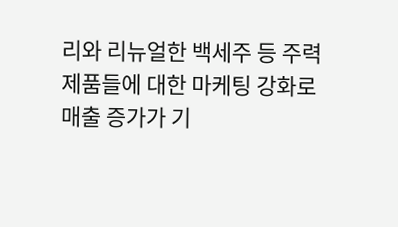리와 리뉴얼한 백세주 등 주력 제품들에 대한 마케팅 강화로 매출 증가가 기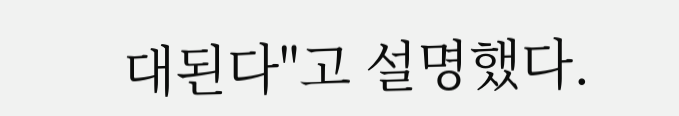대된다"고 설명했다.